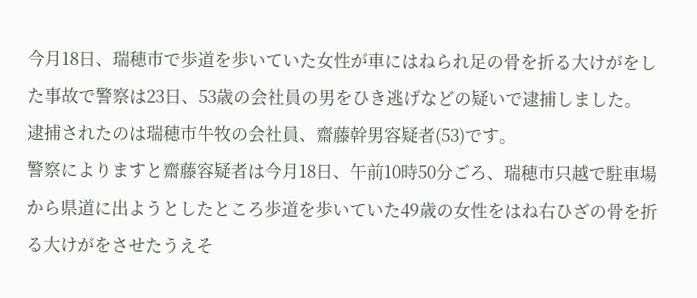今月18日、瑞穂市で歩道を歩いていた女性が車にはねられ足の骨を折る大けがをした事故で警察は23日、53歳の会社員の男をひき逃げなどの疑いで逮捕しました。
逮捕されたのは瑞穂市牛牧の会社員、齋藤幹男容疑者(53)です。
警察によりますと齋藤容疑者は今月18日、午前10時50分ごろ、瑞穂市只越で駐車場から県道に出ようとしたところ歩道を歩いていた49歳の女性をはね右ひざの骨を折る大けがをさせたうえそ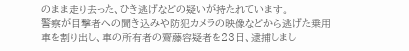のまま走り去った、ひき逃げなどの疑いが持たれています。
警察が目撃者への聞き込みや防犯カメラの映像などから逃げた乗用車を割り出し、車の所有者の齋藤容疑者を23日、逮捕しまし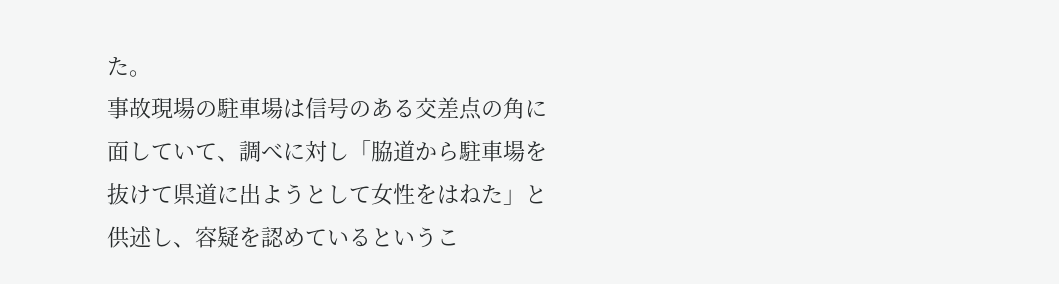た。
事故現場の駐車場は信号のある交差点の角に面していて、調べに対し「脇道から駐車場を抜けて県道に出ようとして女性をはねた」と供述し、容疑を認めているというこ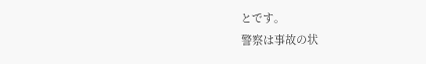とです。
警察は事故の状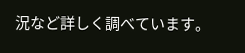況など詳しく調べています。